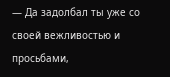— Да задолбал ты уже со своей вежливостью и просьбами,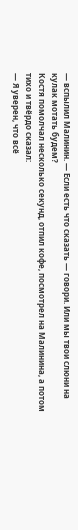— вспылил Малинин. — Если есть что сказать — говори. Или мы твои слюни на кулак мотать будем?
Костя помолчал несколько секунд, отпил кофе, посмотрел на Малинина, а потом тихо и твёрдо сказал:
— Я уверен, что всё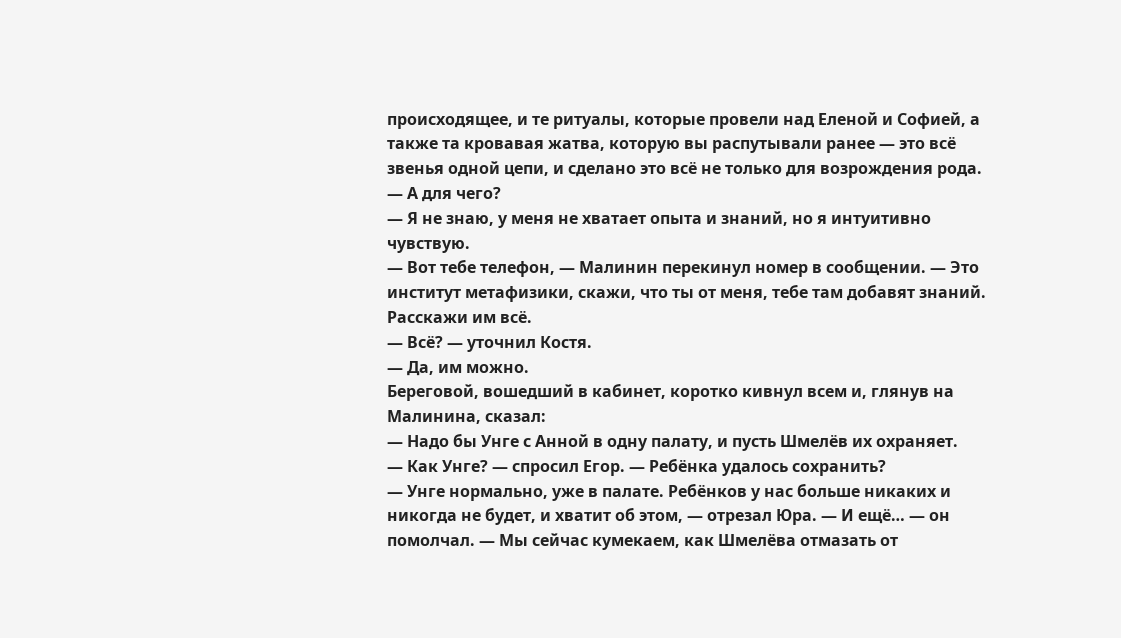происходящее, и те ритуалы, которые провели над Еленой и Софией, а также та кровавая жатва, которую вы распутывали ранее — это всё звенья одной цепи, и сделано это всё не только для возрождения рода.
— А для чего?
— Я не знаю, у меня не хватает опыта и знаний, но я интуитивно чувствую.
— Вот тебе телефон, — Малинин перекинул номер в сообщении. — Это институт метафизики, скажи, что ты от меня, тебе там добавят знаний. Расскажи им всё.
— Всё? — уточнил Костя.
— Да, им можно.
Береговой, вошедший в кабинет, коротко кивнул всем и, глянув на Малинина, сказал:
— Надо бы Унге с Анной в одну палату, и пусть Шмелёв их охраняет.
— Как Унге? — спросил Егор. — Ребёнка удалось сохранить?
— Унге нормально, уже в палате. Ребёнков у нас больше никаких и никогда не будет, и хватит об этом, — отрезал Юра. — И ещё… — он помолчал. — Мы сейчас кумекаем, как Шмелёва отмазать от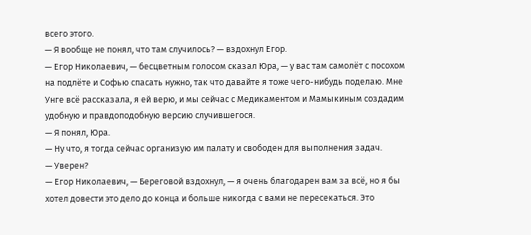всего этого.
— Я вообще не понял, что там случилось? — вздохнул Егор.
— Егор Николаевич, — бесцветным голосом сказал Юра, — у вас там самолёт с посохом на подлёте и Софью спасать нужно, так что давайте я тоже чего-нибудь поделаю. Мне Унге всё рассказала, я ей верю, и мы сейчас с Медикаментом и Мамыкиным создадим удобную и правдоподобную версию случившегося.
— Я понял, Юра.
— Ну что, я тогда сейчас организую им палату и свободен для выполнения задач.
— Уверен?
— Егор Николаевич, — Береговой вздохнул, — я очень благодарен вам за всё, но я бы хотел довести это дело до конца и больше никогда с вами не пересекаться. Это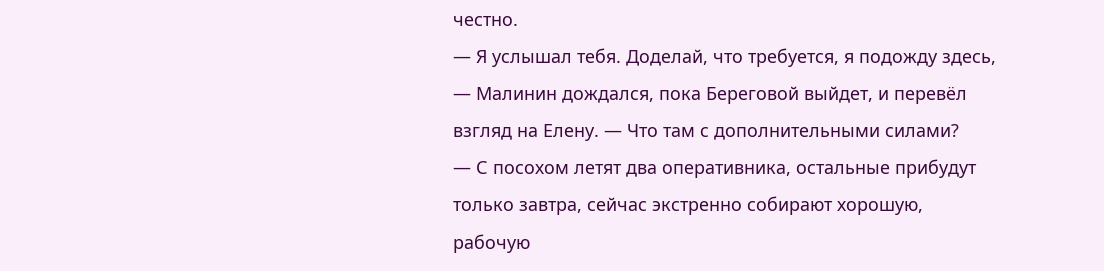честно.
— Я услышал тебя. Доделай, что требуется, я подожду здесь, — Малинин дождался, пока Береговой выйдет, и перевёл взгляд на Елену. — Что там с дополнительными силами?
— С посохом летят два оперативника, остальные прибудут только завтра, сейчас экстренно собирают хорошую, рабочую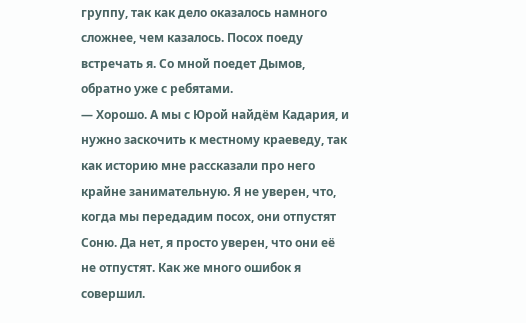группу, так как дело оказалось намного сложнее, чем казалось. Посох поеду встречать я. Со мной поедет Дымов, обратно уже с ребятами.
— Хорошо. А мы с Юрой найдём Кадария, и нужно заскочить к местному краеведу, так как историю мне рассказали про него крайне занимательную. Я не уверен, что, когда мы передадим посох, они отпустят Соню. Да нет, я просто уверен, что они её не отпустят. Как же много ошибок я совершил.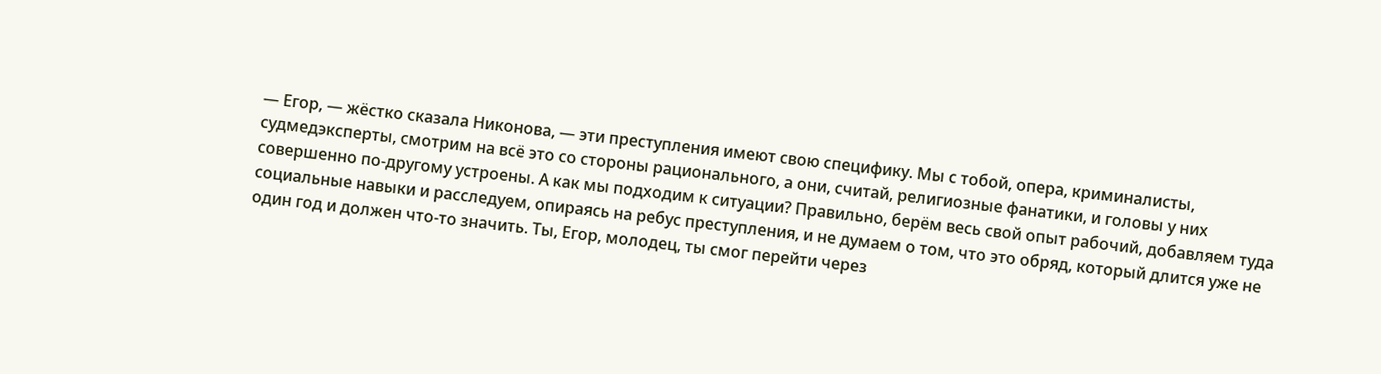— Егор, — жёстко сказала Никонова, — эти преступления имеют свою специфику. Мы с тобой, опера, криминалисты, судмедэксперты, смотрим на всё это со стороны рационального, а они, считай, религиозные фанатики, и головы у них совершенно по-другому устроены. А как мы подходим к ситуации? Правильно, берём весь свой опыт рабочий, добавляем туда социальные навыки и расследуем, опираясь на ребус преступления, и не думаем о том, что это обряд, который длится уже не один год и должен что-то значить. Ты, Егор, молодец, ты смог перейти через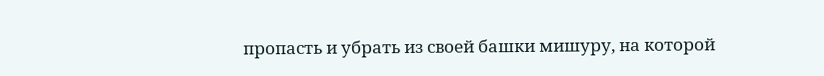пропасть и убрать из своей башки мишуру, на которой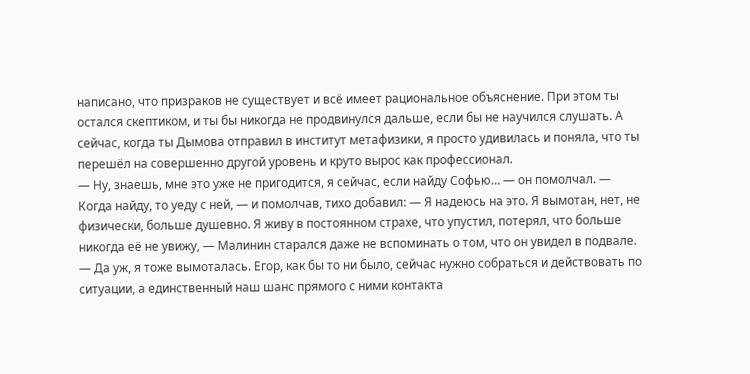написано, что призраков не существует и всё имеет рациональное объяснение. При этом ты остался скептиком, и ты бы никогда не продвинулся дальше, если бы не научился слушать. А сейчас, когда ты Дымова отправил в институт метафизики, я просто удивилась и поняла, что ты перешёл на совершенно другой уровень и круто вырос как профессионал.
— Ну, знаешь, мне это уже не пригодится, я сейчас, если найду Софью… — он помолчал. — Когда найду, то уеду с ней, — и помолчав, тихо добавил: — Я надеюсь на это. Я вымотан, нет, не физически, больше душевно. Я живу в постоянном страхе, что упустил, потерял, что больше никогда её не увижу, — Малинин старался даже не вспоминать о том, что он увидел в подвале.
— Да уж, я тоже вымоталась. Егор, как бы то ни было, сейчас нужно собраться и действовать по ситуации, а единственный наш шанс прямого с ними контакта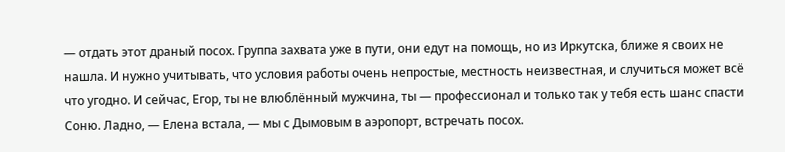— отдать этот драный посох. Группа захвата уже в пути, они едут на помощь, но из Иркутска, ближе я своих не нашла. И нужно учитывать, что условия работы очень непростые, местность неизвестная, и случиться может всё что угодно. И сейчас, Егор, ты не влюблённый мужчина, ты — профессионал и только так у тебя есть шанс спасти Соню. Ладно, — Елена встала, — мы с Дымовым в аэропорт, встречать посох.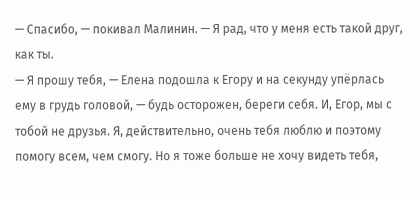— Спасибо, — покивал Малинин. — Я рад, что у меня есть такой друг, как ты.
— Я прошу тебя, — Елена подошла к Егору и на секунду упёрлась ему в грудь головой, — будь осторожен, береги себя. И, Егор, мы с тобой не друзья. Я, действительно, очень тебя люблю и поэтому помогу всем, чем смогу. Но я тоже больше не хочу видеть тебя,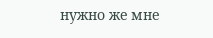нужно же мне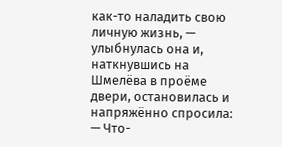как-то наладить свою личную жизнь, — улыбнулась она и, наткнувшись на Шмелёва в проёме двери, остановилась и напряжённо спросила: — Что-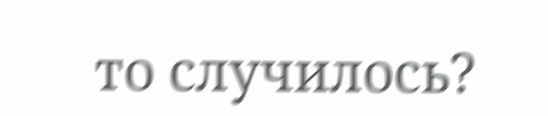то случилось?